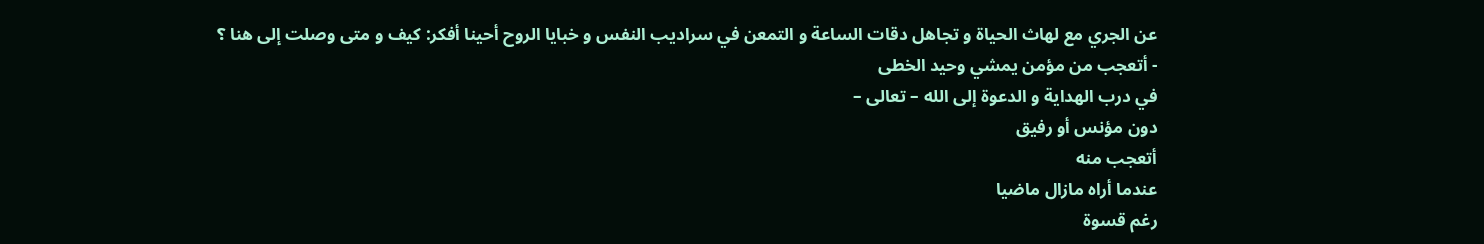عن الجري مع لهاث الحياة و تجاهل دقات الساعة و التمعن في سراديب النفس و خبايا الروح أحينا أفكر: كيف و متى وصلت إلى هنا ؟
- أتعجب من مؤمن يمشي وحيد الخطى
في درب الهداية و الدعوة إلى الله – تعالى –
دون مؤنس أو رفيق
أتعجب منه
عندما أراه مازال ماضيا
رغم قسوة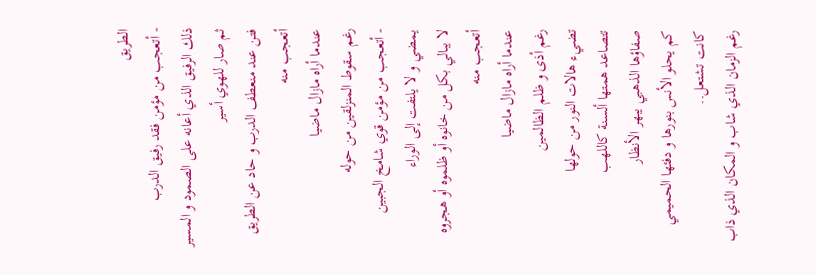الطريق
- أتعجب من مؤمن فقد رفيق الدرب
ذلك الرفيق الذي أعانه على الصمود و المسير
ثم صار للهوي أسير
فتن عند منعطف الدرب و حاد عن الطريق
أتعجب منه
عندما أراه مازال ماضيا
رغم سقوط المنزلقين من حوله
- أتعجب من مؤمن قوي شامخ الجبين
يمضي و لا يلتفت إلى الوراء
لا يبالي بكل من خانوه أو ظلموه أو هجروه
أتعجب منه
عندما أراه مازال ماضيا
رغم أذى و ظلم الظالمين
تضيء هالات النور من حولها
تتصاعد همتها ألسنة كاللهب
صفاؤها الذهبي يبهر الأنظار
كم يحلو الأنس بنورها و دفئها الحميمي
كانت تشتعل..
رغم الزمان الذي شاب و المكان الذي ذاب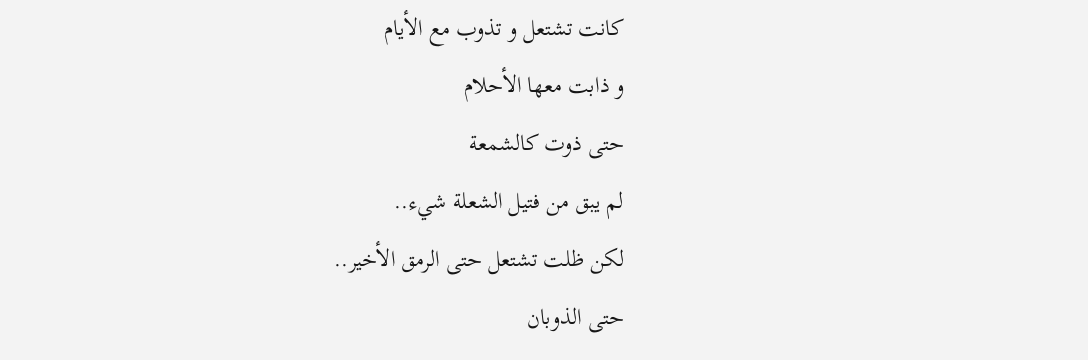كانت تشتعل و تذوب مع الأيام
و ذابت معها الأحلام
حتى ذوت كالشمعة
لم يبق من فتيل الشعلة شيء..
لكن ظلت تشتعل حتى الرمق الأخير..
حتى الذوبان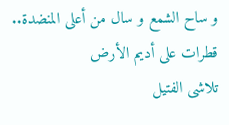و ساح الشمع و سال من أعلى المنضدة..
قطرات على أديم الأرض
تلاشى الفتيل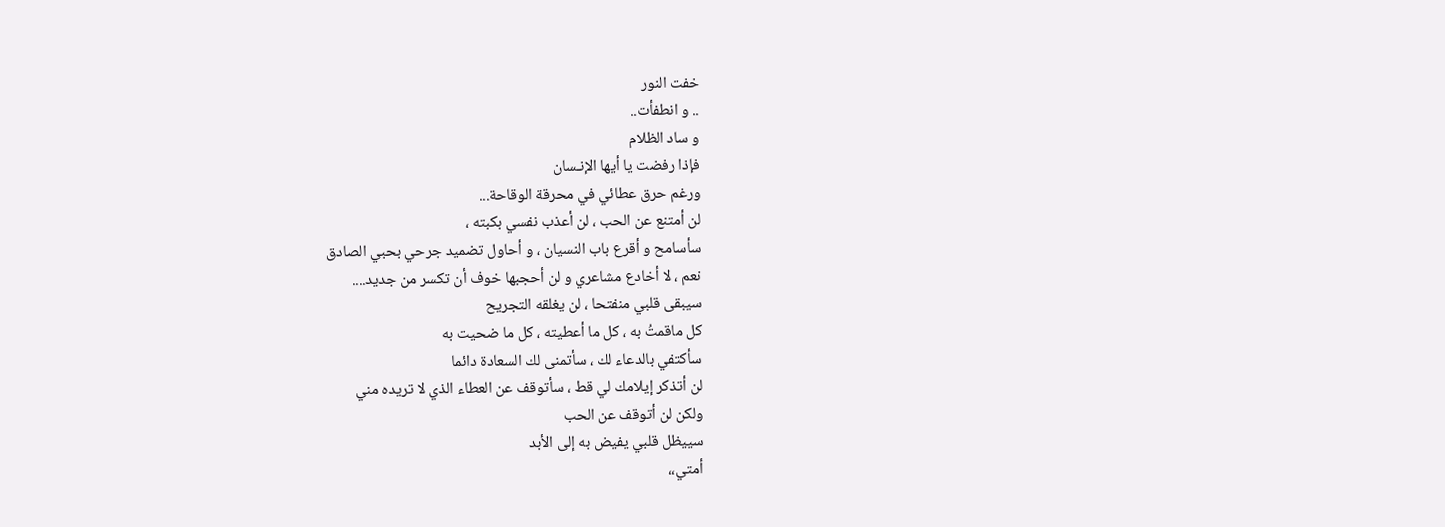خفت النور
.. و انطفأت..
و ساد الظلام
فإذا رفضت يا أيها الإنـسان
ورغم حرق عطائي في محرقة الوقاحة...
لن أمتنع عن الحب ، لن أعذب نفسي بكبته ،
سأسامح و أقرع باب النسيان ، و أحاول تضميد جرحي بحبي الصادق
نعم ، لا أخادع مشاعري و لن أحجبها خوف أن تكسر من جديد....
سيبقى قلبي منفتحا ، لن يغلقه التجريح
كل ماقمتُ به ، كل ما أعطيته ، كل ما ضحيت به
سأكتفي بالدعاء لك ، سأتمنى لك السعادة دائما
لن أتذكر إيلامك لي قط ، سأتوقف عن العطاء الذي لا تريده مني
ولكن لن أتوقف عن الحب
سييظل قلبي يفيض به إلى الأبد
أمتي،،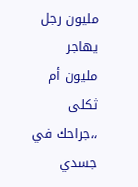مليون رجل يهاجر
مليون أم ثكلى
،،جراحك في جسدي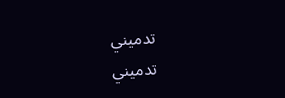تدميني
تدميني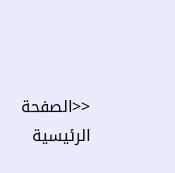<<الصفحة الرئيسية